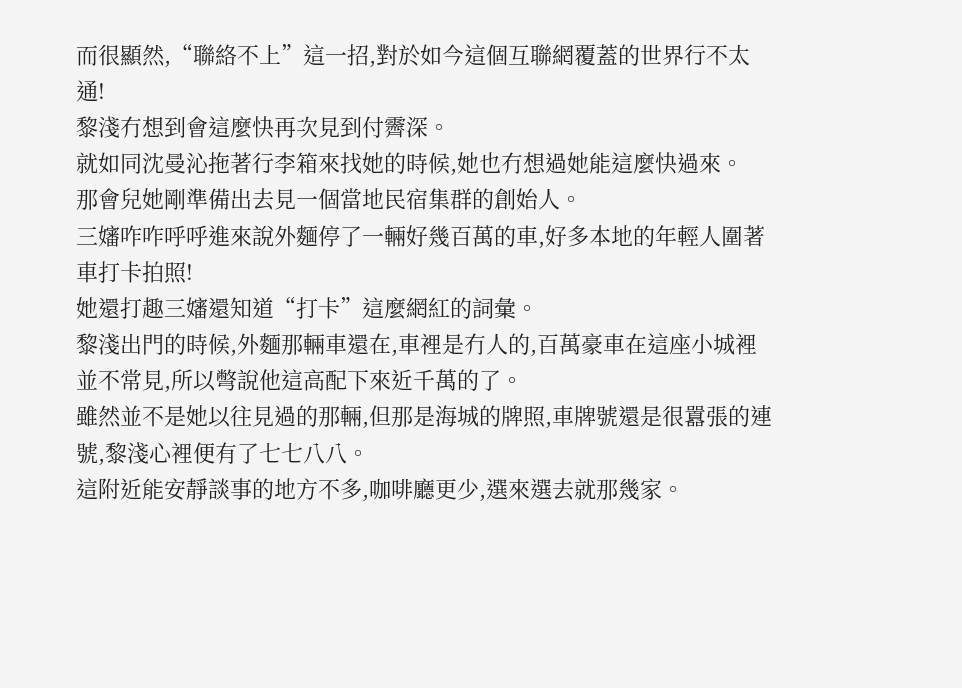而很顯然,“聯絡不上”這一招,對於如今這個互聯網覆蓋的世界行不太通!
黎淺冇想到會這麼快再次見到付霽深。
就如同沈曼沁拖著行李箱來找她的時候,她也冇想過她能這麼快過來。
那會兒她剛準備出去見一個當地民宿集群的創始人。
三嬸咋咋呼呼進來說外麵停了一輛好幾百萬的車,好多本地的年輕人圍著車打卡拍照!
她還打趣三嬸還知道“打卡”這麼網紅的詞彙。
黎淺出門的時候,外麵那輛車還在,車裡是冇人的,百萬豪車在這座小城裡並不常見,所以彆說他這高配下來近千萬的了。
雖然並不是她以往見過的那輛,但那是海城的牌照,車牌號還是很囂張的連號,黎淺心裡便有了七七八八。
這附近能安靜談事的地方不多,咖啡廳更少,選來選去就那幾家。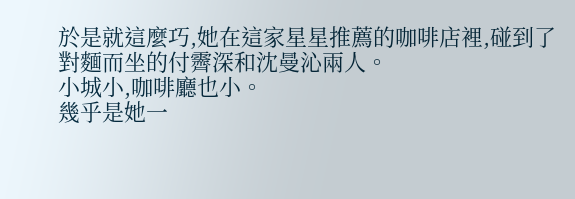於是就這麼巧,她在這家星星推薦的咖啡店裡,碰到了對麵而坐的付霽深和沈曼沁兩人。
小城小,咖啡廳也小。
幾乎是她一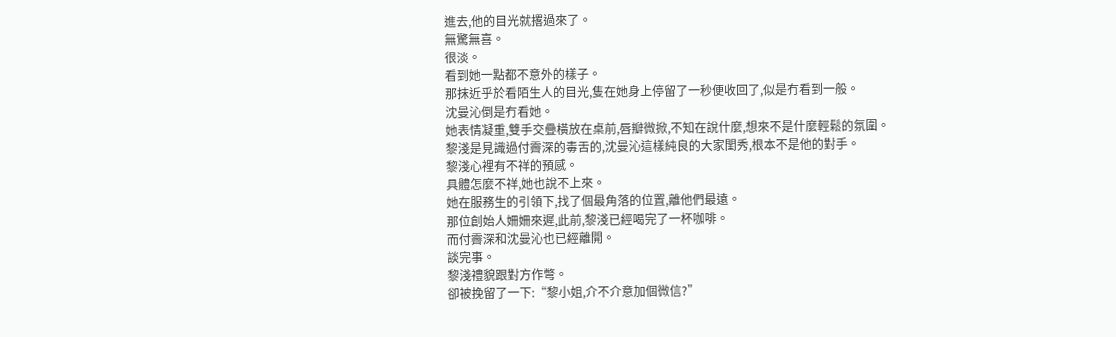進去,他的目光就撂過來了。
無驚無喜。
很淡。
看到她一點都不意外的樣子。
那抹近乎於看陌生人的目光,隻在她身上停留了一秒便收回了,似是冇看到一般。
沈曼沁倒是冇看她。
她表情凝重,雙手交疊橫放在桌前,唇瓣微掀,不知在說什麼,想來不是什麼輕鬆的氛圍。
黎淺是見識過付霽深的毒舌的,沈曼沁這樣純良的大家閨秀,根本不是他的對手。
黎淺心裡有不祥的預感。
具體怎麼不祥,她也說不上來。
她在服務生的引領下,找了個最角落的位置,離他們最遠。
那位創始人姍姍來遲,此前,黎淺已經喝完了一杯咖啡。
而付霽深和沈曼沁也已經離開。
談完事。
黎淺禮貌跟對方作彆。
卻被挽留了一下:“黎小姐,介不介意加個微信?”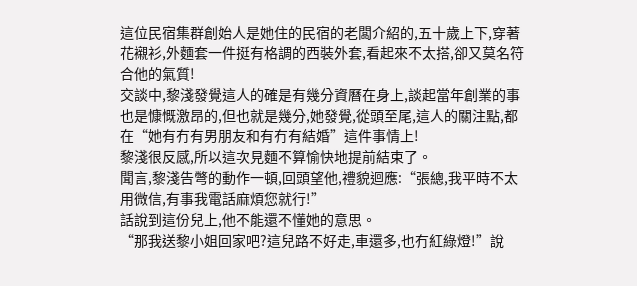這位民宿集群創始人是她住的民宿的老闆介紹的,五十歲上下,穿著花襯衫,外麵套一件挺有格調的西裝外套,看起來不太搭,卻又莫名符合他的氣質!
交談中,黎淺發覺這人的確是有幾分資曆在身上,談起當年創業的事也是慷慨激昂的,但也就是幾分,她發覺,從頭至尾,這人的關注點,都在“她有冇有男朋友和有冇有結婚”這件事情上!
黎淺很反感,所以這次見麵不算愉快地提前結束了。
聞言,黎淺告彆的動作一頓,回頭望他,禮貌迴應:“張總,我平時不太用微信,有事我電話麻煩您就行!”
話說到這份兒上,他不能還不懂她的意思。
“那我送黎小姐回家吧?這兒路不好走,車還多,也冇紅綠燈!”說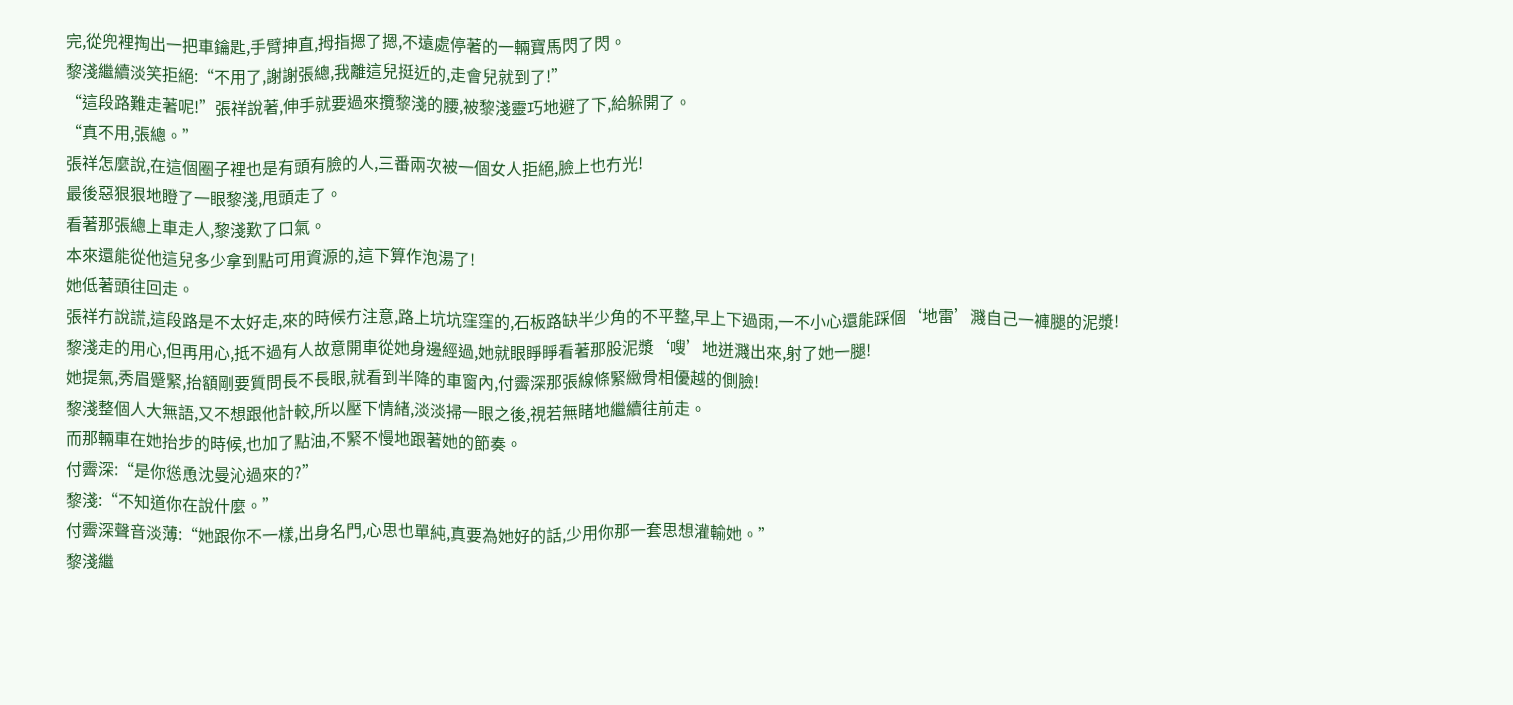完,從兜裡掏出一把車鑰匙,手臂抻直,拇指摁了摁,不遠處停著的一輛寶馬閃了閃。
黎淺繼續淡笑拒絕:“不用了,謝謝張總,我離這兒挺近的,走會兒就到了!”
“這段路難走著呢!”張祥說著,伸手就要過來攬黎淺的腰,被黎淺靈巧地避了下,給躲開了。
“真不用,張總。”
張祥怎麼說,在這個圈子裡也是有頭有臉的人,三番兩次被一個女人拒絕,臉上也冇光!
最後惡狠狠地瞪了一眼黎淺,甩頭走了。
看著那張總上車走人,黎淺歎了口氣。
本來還能從他這兒多少拿到點可用資源的,這下算作泡湯了!
她低著頭往回走。
張祥冇說謊,這段路是不太好走,來的時候冇注意,路上坑坑窪窪的,石板路缺半少角的不平整,早上下過雨,一不小心還能踩個‘地雷’濺自己一褲腿的泥漿!
黎淺走的用心,但再用心,抵不過有人故意開車從她身邊經過,她就眼睜睜看著那股泥漿‘嗖’地迸濺出來,射了她一腿!
她提氣,秀眉蹙緊,抬額剛要質問長不長眼,就看到半降的車窗內,付霽深那張線條緊緻骨相優越的側臉!
黎淺整個人大無語,又不想跟他計較,所以壓下情緒,淡淡掃一眼之後,視若無睹地繼續往前走。
而那輛車在她抬步的時候,也加了點油,不緊不慢地跟著她的節奏。
付霽深:“是你慫恿沈曼沁過來的?”
黎淺:“不知道你在說什麼。”
付霽深聲音淡薄:“她跟你不一樣,出身名門,心思也單純,真要為她好的話,少用你那一套思想灌輸她。”
黎淺繼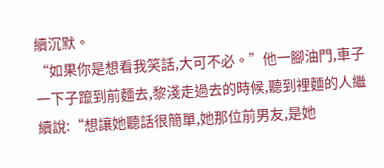續沉默。
“如果你是想看我笑話,大可不必。”他一腳油門,車子一下子躥到前麵去,黎淺走過去的時候,聽到裡麵的人繼續說:“想讓她聽話很簡單,她那位前男友,是她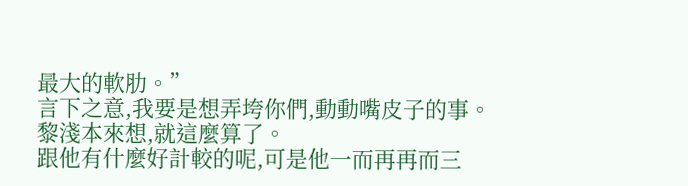最大的軟肋。”
言下之意,我要是想弄垮你們,動動嘴皮子的事。
黎淺本來想,就這麼算了。
跟他有什麼好計較的呢,可是他一而再再而三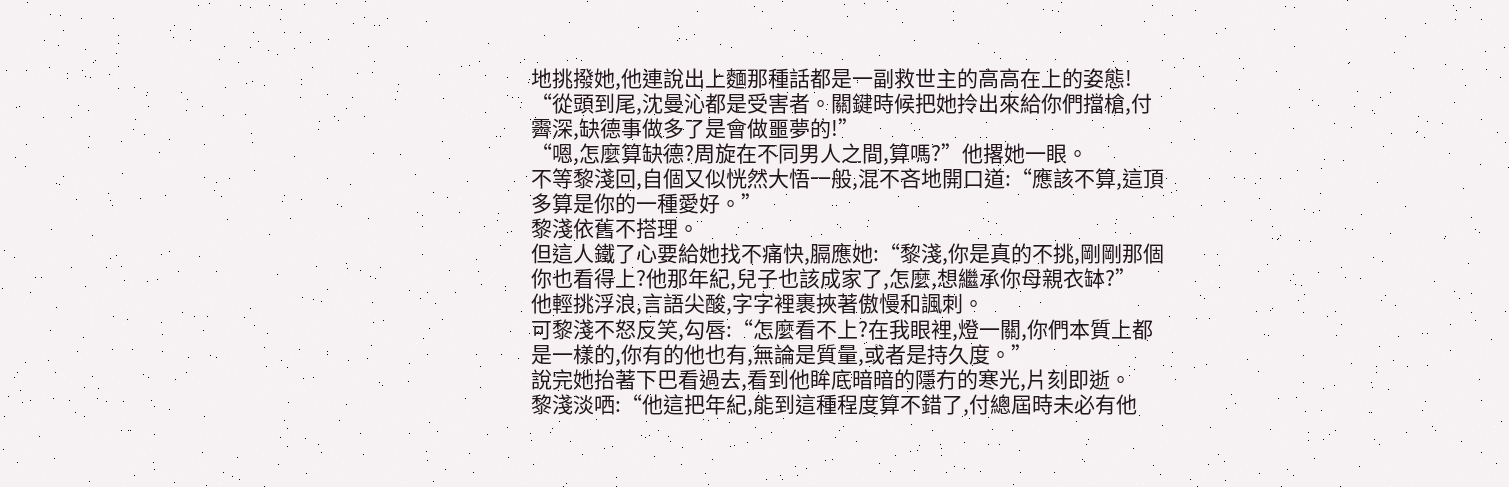地挑撥她,他連說出上麵那種話都是一副救世主的高高在上的姿態!
“從頭到尾,沈曼沁都是受害者。關鍵時候把她拎出來給你們擋槍,付霽深,缺德事做多了是會做噩夢的!”
“嗯,怎麼算缺德?周旋在不同男人之間,算嗎?”他撂她一眼。
不等黎淺回,自個又似恍然大悟一般,混不吝地開口道:“應該不算,這頂多算是你的一種愛好。”
黎淺依舊不搭理。
但這人鐵了心要給她找不痛快,膈應她:“黎淺,你是真的不挑,剛剛那個你也看得上?他那年紀,兒子也該成家了,怎麼,想繼承你母親衣缽?”
他輕挑浮浪,言語尖酸,字字裡裹挾著傲慢和諷刺。
可黎淺不怒反笑,勾唇:“怎麼看不上?在我眼裡,燈一關,你們本質上都是一樣的,你有的他也有,無論是質量,或者是持久度。”
說完她抬著下巴看過去,看到他眸底暗暗的隱冇的寒光,片刻即逝。
黎淺淡哂:“他這把年紀,能到這種程度算不錯了,付總屆時未必有他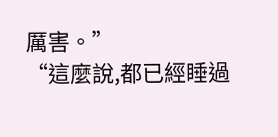厲害。”
“這麼說,都已經睡過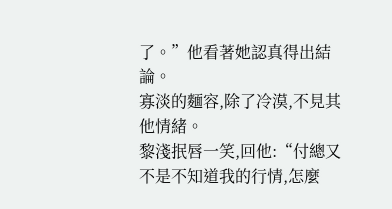了。”他看著她認真得出結論。
寡淡的麵容,除了冷漠,不見其他情緒。
黎淺抿唇一笑,回他:“付總又不是不知道我的行情,怎麼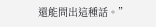還能問出這種話。”